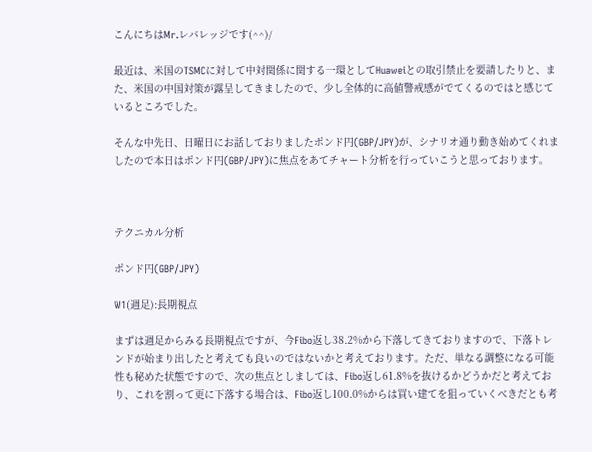こんにちはMr.レバレッジです(^^)/

最近は、米国のTSMCに対して中対関係に関する一環としてHuaweiとの取引禁止を要請したりと、また、米国の中国対策が露呈してきましたので、少し全体的に高値警戒感がでてくるのではと感じているところでした。

そんな中先日、日曜日にお話しておりましたポンド円(GBP/JPY)が、シナリオ通り動き始めてくれましたので本日はポンド円(GBP/JPY)に焦点をあてチャート分析を行っていこうと思っております。



テクニカル分析

ポンド円(GBP/JPY)

W1(週足):長期視点

まずは週足からみる長期視点ですが、今Fibo返し38.2%から下落してきておりますので、下落トレンドが始まり出したと考えても良いのではないかと考えております。ただ、単なる調整になる可能性も秘めた状態ですので、次の焦点としましては、Fibo返し61.8%を抜けるかどうかだと考えており、これを割って更に下落する場合は、Fibo返し100.0%からは買い建てを狙っていくべきだとも考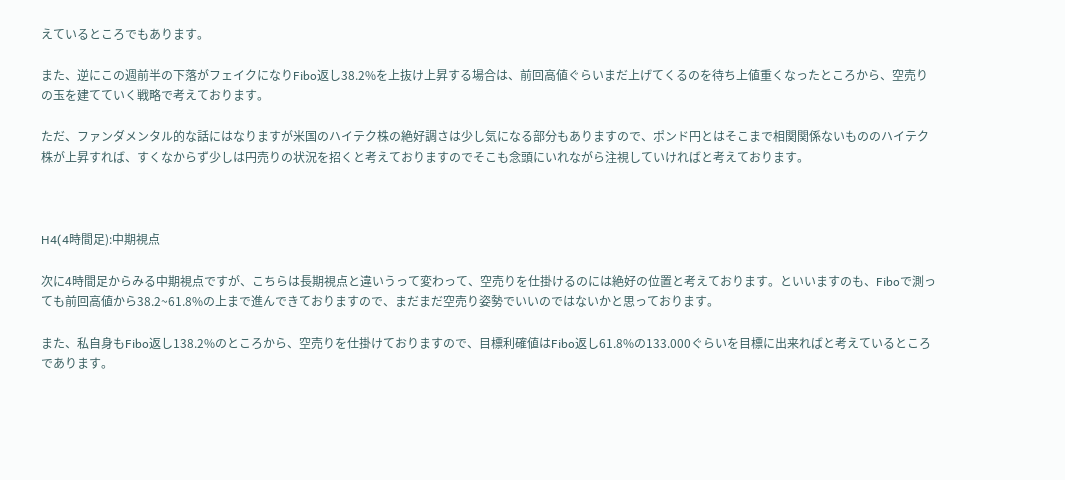えているところでもあります。

また、逆にこの週前半の下落がフェイクになりFibo返し38.2%を上抜け上昇する場合は、前回高値ぐらいまだ上げてくるのを待ち上値重くなったところから、空売りの玉を建てていく戦略で考えております。

ただ、ファンダメンタル的な話にはなりますが米国のハイテク株の絶好調さは少し気になる部分もありますので、ポンド円とはそこまで相関関係ないもののハイテク株が上昇すれば、すくなからず少しは円売りの状況を招くと考えておりますのでそこも念頭にいれながら注視していければと考えております。



H4(4時間足):中期視点

次に4時間足からみる中期視点ですが、こちらは長期視点と違いうって変わって、空売りを仕掛けるのには絶好の位置と考えております。といいますのも、Fiboで測っても前回高値から38.2~61.8%の上まで進んできておりますので、まだまだ空売り姿勢でいいのではないかと思っております。

また、私自身もFibo返し138.2%のところから、空売りを仕掛けておりますので、目標利確値はFibo返し61.8%の133.000ぐらいを目標に出来ればと考えているところであります。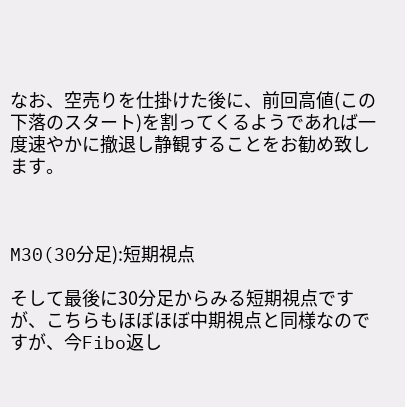なお、空売りを仕掛けた後に、前回高値(この下落のスタート)を割ってくるようであれば一度速やかに撤退し静観することをお勧め致します。



M30(30分足):短期視点

そして最後に30分足からみる短期視点ですが、こちらもほぼほぼ中期視点と同様なのですが、今Fibo返し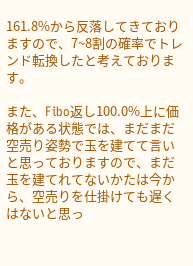161.8%から反落してきておりますので、7~8割の確率でトレンド転換したと考えております。

また、Fibo返し100.0%上に価格がある状態では、まだまだ空売り姿勢で玉を建てて言いと思っておりますので、まだ玉を建てれてないかたは今から、空売りを仕掛けても遅くはないと思っ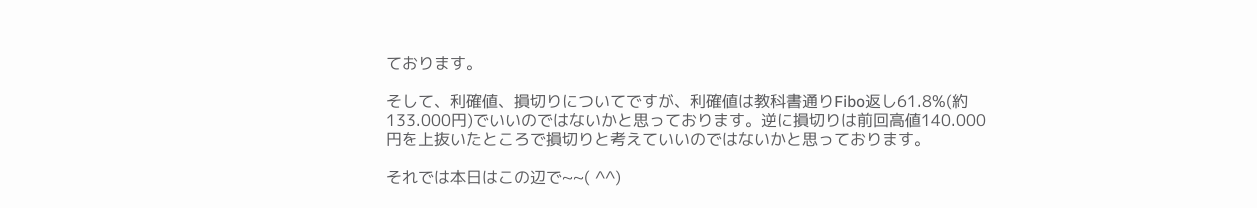ております。

そして、利確値、損切りについてですが、利確値は教科書通りFibo返し61.8%(約133.000円)でいいのではないかと思っております。逆に損切りは前回高値140.000円を上抜いたところで損切りと考えていいのではないかと思っております。

それでは本日はこの辺で~~( ^^)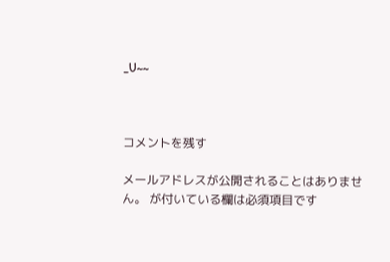_U~~



コメントを残す

メールアドレスが公開されることはありません。 が付いている欄は必須項目です